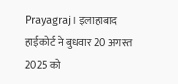Prayagraj। इलाहाबाद हाईकोर्ट ने बुधवार 20 अगस्त 2025 को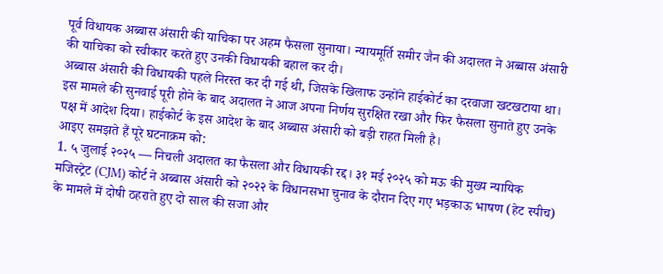पूर्व विधायक अब्बास अंसारी की याचिका पर अहम फैसला सुनाया। न्यायमूर्ति समीर जैन की अदालत ने अब्बास अंसारी की याचिका को स्वीकार करते हुए उनकी विधायकी बहाल कर दी।
अब्बास अंसारी की विधायकी पहले निरस्त कर दी गई थी, जिसके खिलाफ उन्होंने हाईकोर्ट का दरवाजा खटखटाया था। इस मामले की सुनवाई पूरी होने के बाद अदालत ने आज अपना निर्णय सुरक्षित रखा और फिर फैसला सुनाते हुए उनके पक्ष में आदेश दिया। हाईकोर्ट के इस आदेश के बाद अब्बास अंसारी को बड़ी राहत मिली है।
आइए समझते हैं पूरे घटनाक्रम को:
1. ५ जुलाई २०२५ — निचली अदालत का फैसला और विधायकी रद्द। ३१ मई २०२५ को मऊ की मुख्य न्यायिक मजिस्ट्रेट (CJM) कोर्ट ने अब्बास अंसारी को २०२२ के विधानसभा चुनाव के दौरान दिए गए भड़काऊ भाषण (हेट स्पीच) के मामले में दोषी ठहराते हुए दो साल की सजा और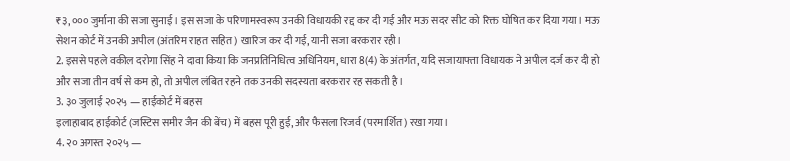₹३,००० जुर्माना की सजा सुनाई। इस सजा के परिणामस्वरूप उनकी विधायकी रद्द कर दी गई और मऊ सदर सीट को रिक्त घोषित कर दिया गया। मऊ सेशन कोर्ट में उनकी अपील (अंतरिम राहत सहित) खारिज कर दी गई, यानी सजा बरकरार रही।
2. इससे पहले वकील दरोगा सिंह ने दावा किया कि जनप्रतिनिधित्व अधिनियम, धारा 8(4) के अंतर्गत, यदि सजायाफ्ता विधायक ने अपील दर्ज कर दी हो और सजा तीन वर्ष से कम हो, तो अपील लंबित रहने तक उनकी सदस्यता बरकरार रह सकती है।
3. ३० जुलाई २०२५ — हाईकोर्ट में बहस
इलाहाबाद हाईकोर्ट (जस्टिस समीर जैन की बेंच) में बहस पूरी हुई, और फैसला रिजर्व (परमार्शित) रखा गया।
4. २० अगस्त २०२५ —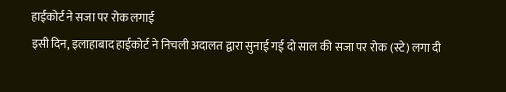हाईकोर्ट ने सजा पर रोक लगाई
इसी दिन, इलाहाबाद हाईकोर्ट ने निचली अदालत द्वारा सुनाई गई दो साल की सजा पर रोक (स्टे) लगा दी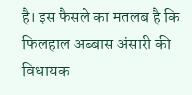है। इस फैसले का मतलब है कि फिलहाल अब्बास अंसारी की विधायक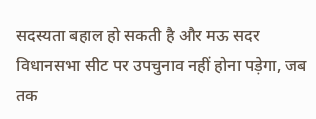सदस्यता बहाल हो सकती है और मऊ सदर विधानसभा सीट पर उपचुनाव नहीं होना पड़ेगा, जब तक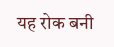यह रोक बनी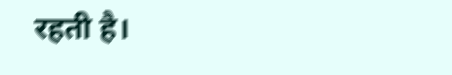रहती है।